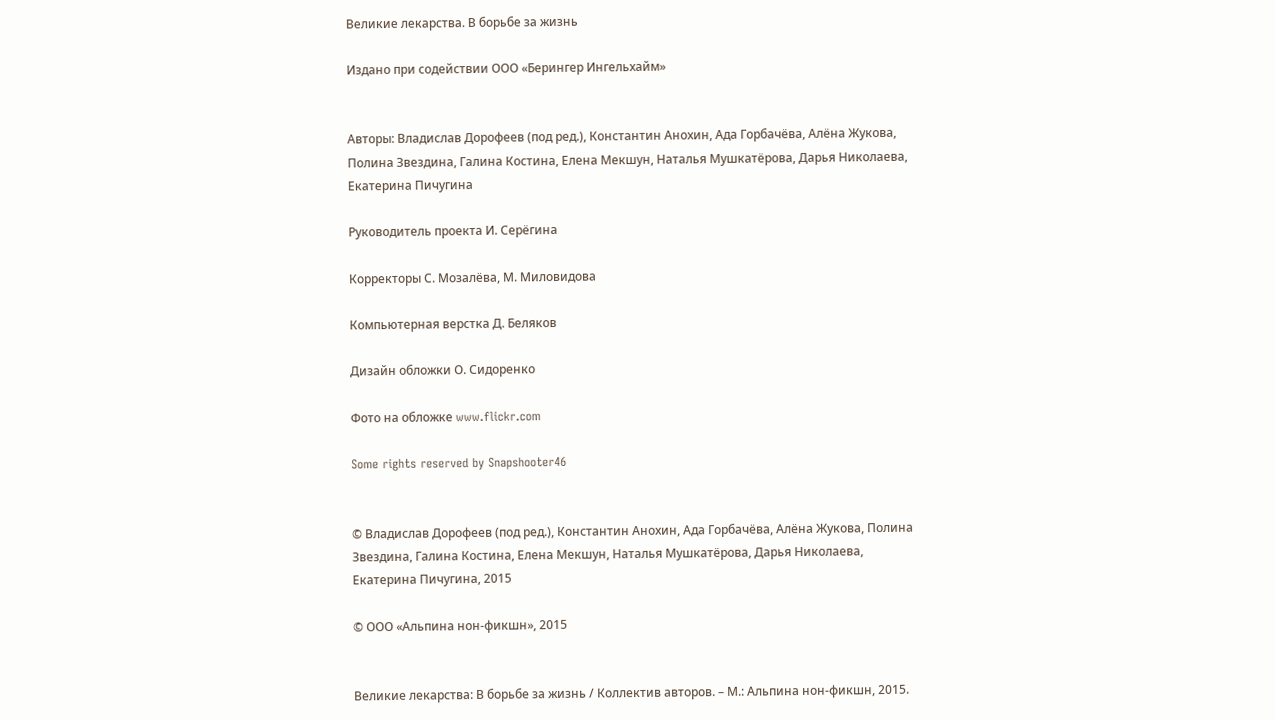Великие лекарства. В борьбе за жизнь

Издано при содействии ООО «Берингер Ингельхайм»


Авторы: Владислав Дорофеев (под ред.), Константин Анохин, Ада Горбачёва, Алёна Жукова, Полина Звездина, Галина Костина, Елена Мекшун, Наталья Мушкатёрова, Дарья Николаева, Екатерина Пичугина

Руководитель проекта И. Серёгина

Корректоры С. Мозалёва, М. Миловидова

Компьютерная верстка Д. Беляков

Дизайн обложки О. Сидоренко

Фото на обложке www.flickr.com

Some rights reserved by Snapshooter46


© Владислав Дорофеев (под ред.), Константин Анохин, Ада Горбачёва, Алёна Жукова, Полина Звездина, Галина Костина, Елена Мекшун, Наталья Мушкатёрова, Дарья Николаева, Екатерина Пичугина, 2015

© ООО «Альпина нон-фикшн», 2015


Великие лекарства: В борьбе за жизнь / Коллектив авторов. – М.: Альпина нон-фикшн, 2015.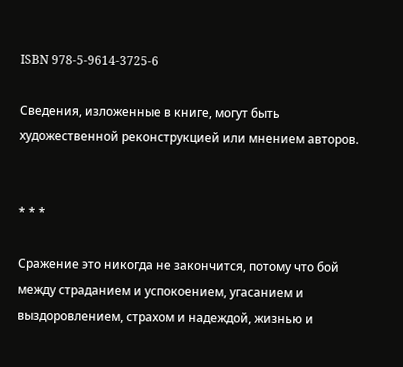ISBN 978-5-9614-3725-6

Сведения, изложенные в книге, могут быть художественной реконструкцией или мнением авторов.


* * *

Сражение это никогда не закончится, потому что бой между страданием и успокоением, угасанием и выздоровлением, страхом и надеждой, жизнью и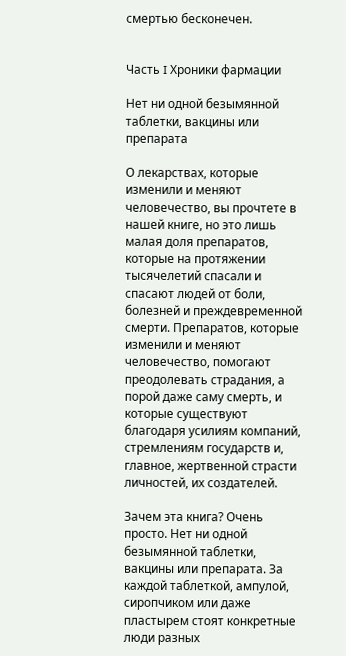смертью бесконечен.


Часть I Хроники фармации

Нет ни одной безымянной таблетки, вакцины или препарата

О лекарствах, которые изменили и меняют человечество, вы прочтете в нашей книге, но это лишь малая доля препаратов, которые на протяжении тысячелетий спасали и спасают людей от боли, болезней и преждевременной смерти. Препаратов, которые изменили и меняют человечество, помогают преодолевать страдания, а порой даже саму смерть, и которые существуют благодаря усилиям компаний, стремлениям государств и, главное, жертвенной страсти личностей, их создателей.

Зачем эта книга? Очень просто. Нет ни одной безымянной таблетки, вакцины или препарата. За каждой таблеткой, ампулой, сиропчиком или даже пластырем стоят конкретные люди разных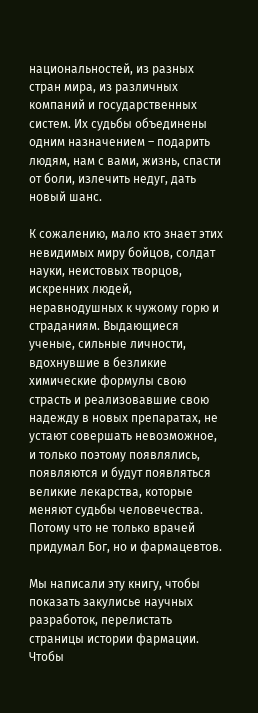национальностей, из разных стран мира, из различных компаний и государственных систем. Их судьбы объединены одним назначением – подарить людям, нам с вами, жизнь, спасти от боли, излечить недуг, дать новый шанс.

К сожалению, мало кто знает этих невидимых миру бойцов, солдат науки, неистовых творцов, искренних людей, неравнодушных к чужому горю и страданиям. Выдающиеся ученые, сильные личности, вдохнувшие в безликие химические формулы свою страсть и реализовавшие свою надежду в новых препаратах, не устают совершать невозможное, и только поэтому появлялись, появляются и будут появляться великие лекарства, которые меняют судьбы человечества. Потому что не только врачей придумал Бог, но и фармацевтов.

Мы написали эту книгу, чтобы показать закулисье научных разработок, перелистать страницы истории фармации. Чтобы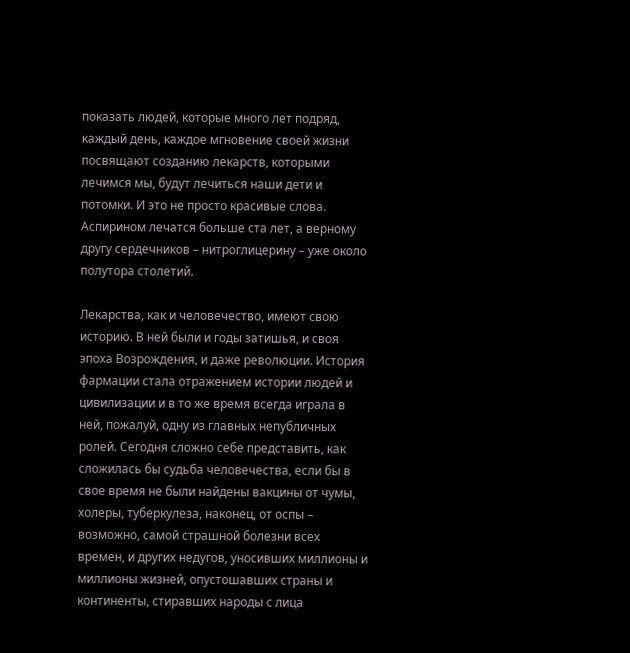показать людей, которые много лет подряд, каждый день, каждое мгновение своей жизни посвящают созданию лекарств, которыми лечимся мы, будут лечиться наши дети и потомки. И это не просто красивые слова. Аспирином лечатся больше ста лет, а верному другу сердечников – нитроглицерину – уже около полутора столетий.

Лекарства, как и человечество, имеют свою историю. В ней были и годы затишья, и своя эпоха Возрождения, и даже революции. История фармации стала отражением истории людей и цивилизации и в то же время всегда играла в ней, пожалуй, одну из главных непубличных ролей. Сегодня сложно себе представить, как сложилась бы судьба человечества, если бы в свое время не были найдены вакцины от чумы, холеры, туберкулеза, наконец, от оспы – возможно, самой страшной болезни всех времен, и других недугов, уносивших миллионы и миллионы жизней, опустошавших страны и континенты, стиравших народы с лица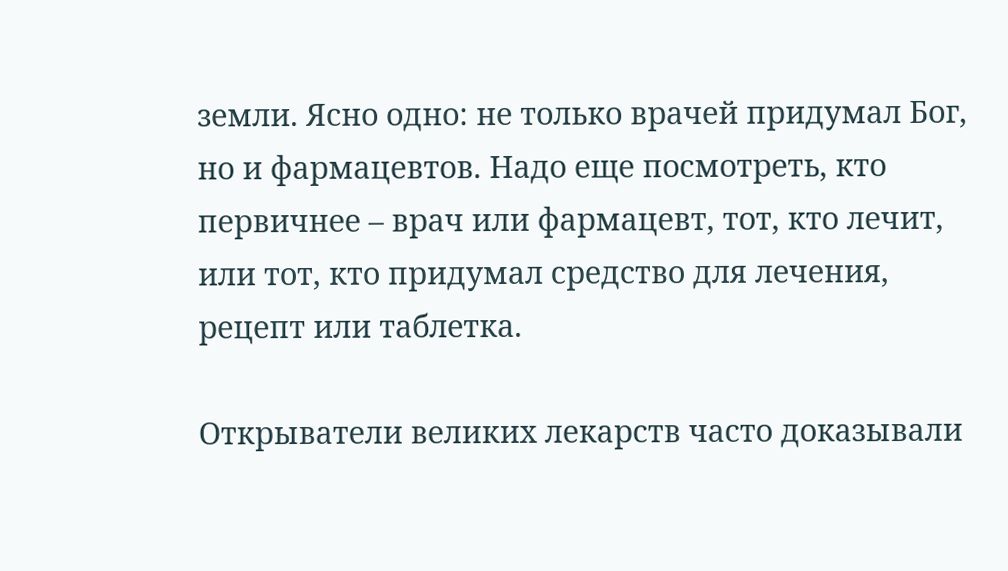земли. Ясно одно: не только врачей придумал Бог, но и фармацевтов. Надо еще посмотреть, кто первичнее – врач или фармацевт, тот, кто лечит, или тот, кто придумал средство для лечения, рецепт или таблетка.

Открыватели великих лекарств часто доказывали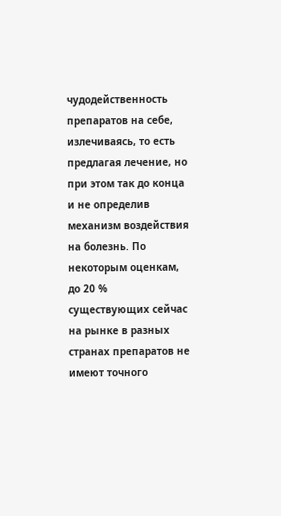чудодейственность препаратов на себе, излечиваясь, то есть предлагая лечение, но при этом так до конца и не определив механизм воздействия на болезнь. По некоторым оценкам, до 20 % существующих сейчас на рынке в разных странах препаратов не имеют точного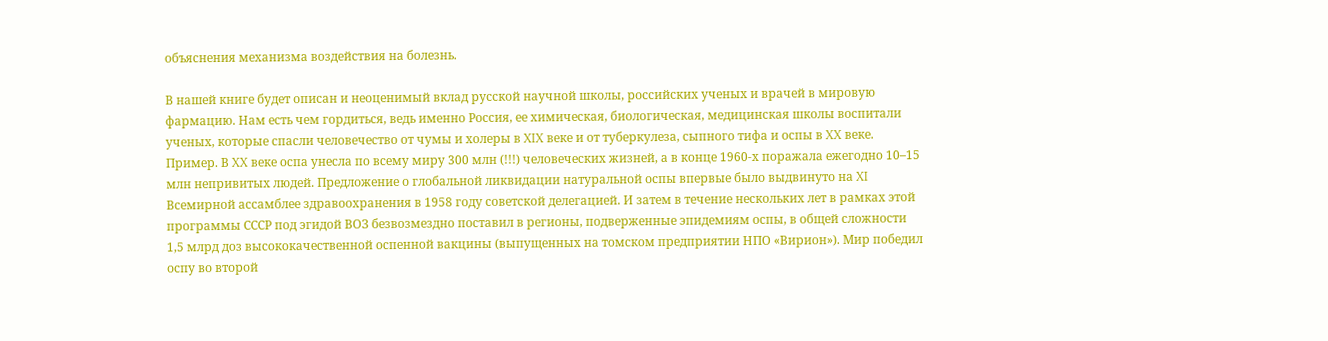объяснения механизма воздействия на болезнь.

В нашей книге будет описан и неоценимый вклад русской научной школы, российских ученых и врачей в мировую фармацию. Нам есть чем гордиться, ведь именно Россия, ее химическая, биологическая, медицинская школы воспитали ученых, которые спасли человечество от чумы и холеры в XIX веке и от туберкулеза, сыпного тифа и оспы в XX веке. Пример. В XX веке оспа унесла по всему миру 300 млн (!!!) человеческих жизней, а в конце 1960-х поражала ежегодно 10–15 млн непривитых людей. Предложение о глобальной ликвидации натуральной оспы впервые было выдвинуто на XI Всемирной ассамблее здравоохранения в 1958 году советской делегацией. И затем в течение нескольких лет в рамках этой программы СССР под эгидой ВОЗ безвозмездно поставил в регионы, подверженные эпидемиям оспы, в общей сложности 1,5 млрд доз высококачественной оспенной вакцины (выпущенных на томском предприятии НПО «Вирион»). Мир победил оспу во второй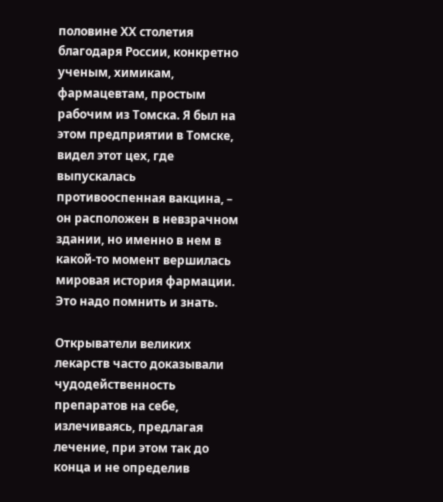половине ХХ столетия благодаря России, конкретно ученым, химикам, фармацевтам, простым рабочим из Томска. Я был на этом предприятии в Томске, видел этот цех, где выпускалась противооспенная вакцина, – он расположен в невзрачном здании, но именно в нем в какой-то момент вершилась мировая история фармации. Это надо помнить и знать.

Открыватели великих лекарств часто доказывали чудодейственность препаратов на себе, излечиваясь, предлагая лечение, при этом так до конца и не определив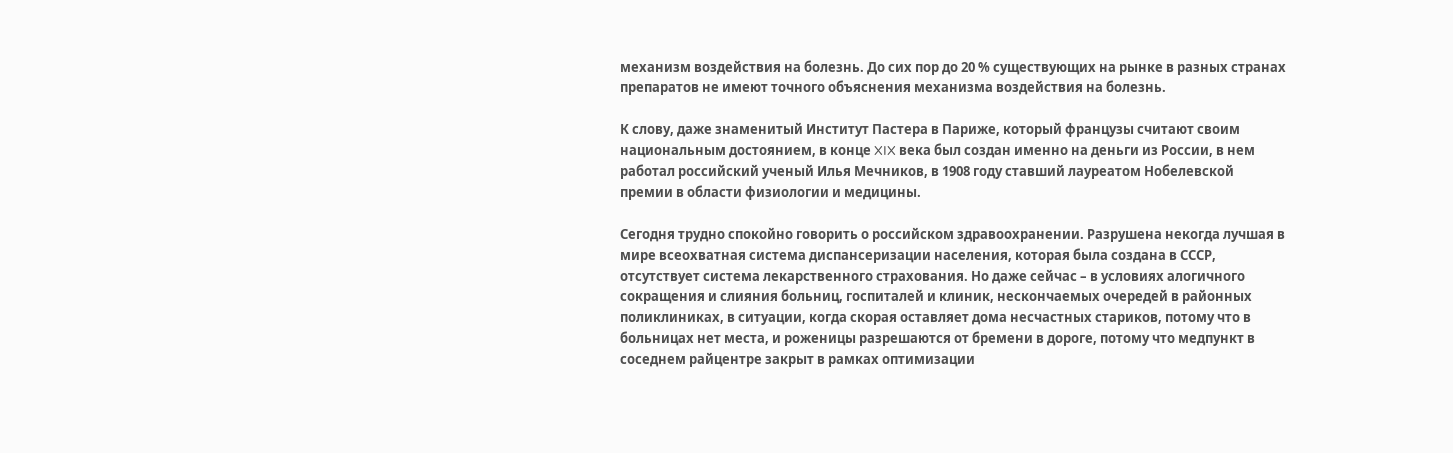механизм воздействия на болезнь. До сих пор до 20 % существующих на рынке в разных странах препаратов не имеют точного объяснения механизма воздействия на болезнь.

К слову, даже знаменитый Институт Пастера в Париже, который французы считают своим национальным достоянием, в конце XIX века был создан именно на деньги из России, в нем работал российский ученый Илья Мечников, в 1908 году ставший лауреатом Нобелевской премии в области физиологии и медицины.

Сегодня трудно спокойно говорить о российском здравоохранении. Разрушена некогда лучшая в мире всеохватная система диспансеризации населения, которая была создана в СССР, отсутствует система лекарственного страхования. Но даже сейчас – в условиях алогичного сокращения и слияния больниц, госпиталей и клиник, нескончаемых очередей в районных поликлиниках, в ситуации, когда скорая оставляет дома несчастных стариков, потому что в больницах нет места, и роженицы разрешаются от бремени в дороге, потому что медпункт в соседнем райцентре закрыт в рамках оптимизации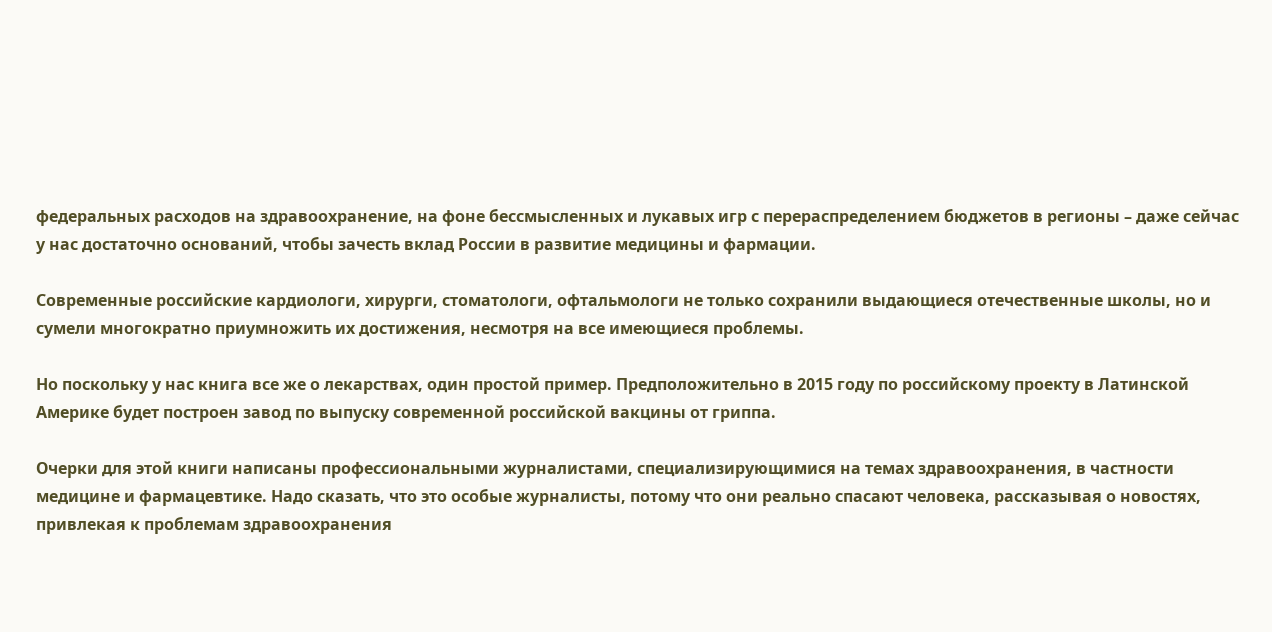федеральных расходов на здравоохранение, на фоне бессмысленных и лукавых игр с перераспределением бюджетов в регионы – даже сейчас у нас достаточно оснований, чтобы зачесть вклад России в развитие медицины и фармации.

Современные российские кардиологи, хирурги, стоматологи, офтальмологи не только сохранили выдающиеся отечественные школы, но и сумели многократно приумножить их достижения, несмотря на все имеющиеся проблемы.

Но поскольку у нас книга все же о лекарствах, один простой пример. Предположительно в 2015 году по российскому проекту в Латинской Америке будет построен завод по выпуску современной российской вакцины от гриппа.

Очерки для этой книги написаны профессиональными журналистами, специализирующимися на темах здравоохранения, в частности медицине и фармацевтике. Надо сказать, что это особые журналисты, потому что они реально спасают человека, рассказывая о новостях, привлекая к проблемам здравоохранения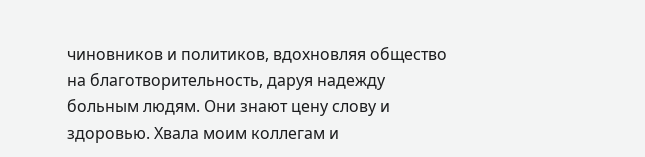чиновников и политиков, вдохновляя общество на благотворительность, даруя надежду больным людям. Они знают цену слову и здоровью. Хвала моим коллегам и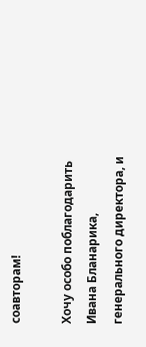соавторам!

Хочу особо поблагодарить Ивана Бланарика, генерального директора, и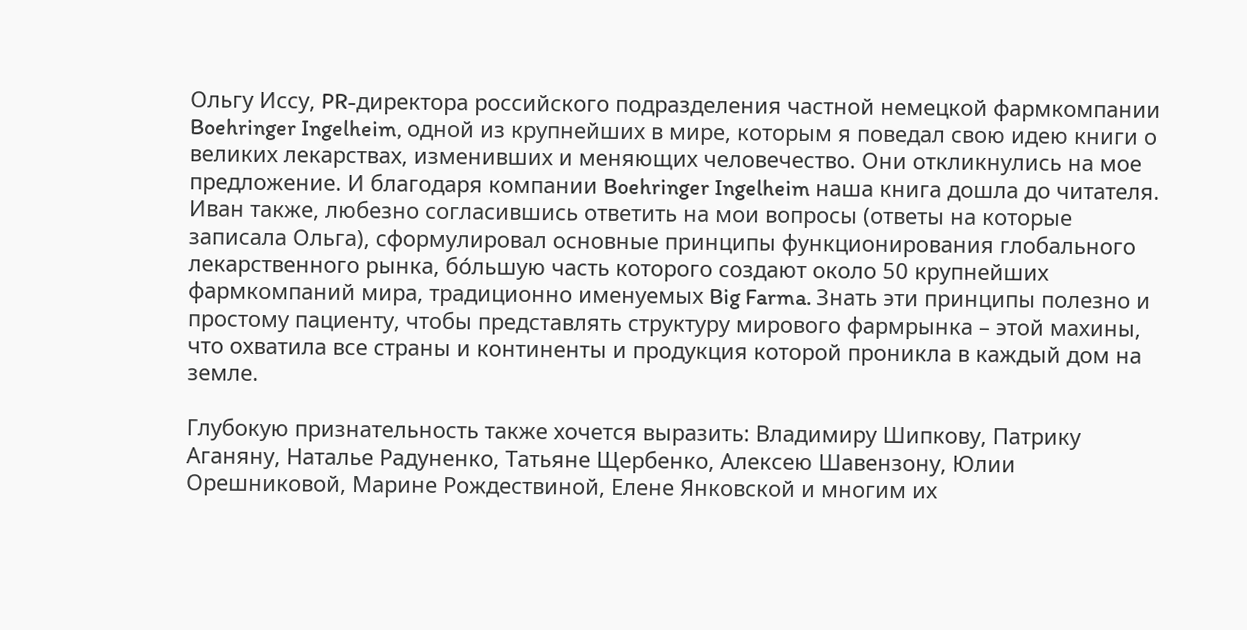Ольгу Иссу, PR-директора российского подразделения частной немецкой фармкомпании Boehringer Ingelheim, одной из крупнейших в мире, которым я поведал свою идею книги о великих лекарствах, изменивших и меняющих человечество. Они откликнулись на мое предложение. И благодаря компании Boehringer Ingelheim наша книга дошла до читателя. Иван также, любезно согласившись ответить на мои вопросы (ответы на которые записала Ольга), сформулировал основные принципы функционирования глобального лекарственного рынка, бóльшую часть которого создают около 50 крупнейших фармкомпаний мира, традиционно именуемых Big Farma. Знать эти принципы полезно и простому пациенту, чтобы представлять структуру мирового фармрынка – этой махины, что охватила все страны и континенты и продукция которой проникла в каждый дом на земле.

Глубокую признательность также хочется выразить: Владимиру Шипкову, Патрику Аганяну, Наталье Радуненко, Татьяне Щербенко, Алексею Шавензону, Юлии Орешниковой, Марине Рождествиной, Елене Янковской и многим их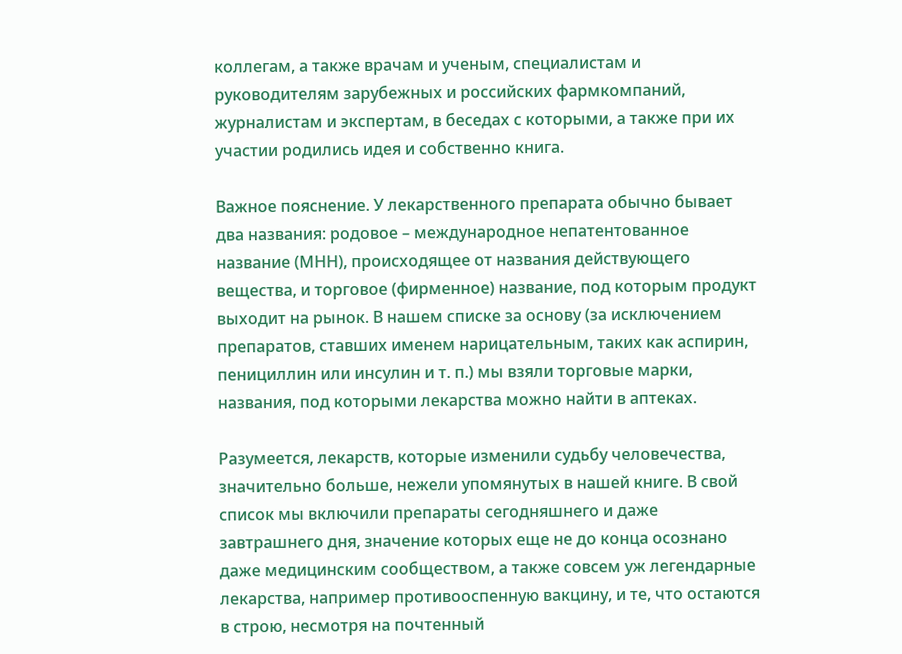коллегам, а также врачам и ученым, специалистам и руководителям зарубежных и российских фармкомпаний, журналистам и экспертам, в беседах с которыми, а также при их участии родились идея и собственно книга.

Важное пояснение. У лекарственного препарата обычно бывает два названия: родовое – международное непатентованное название (МНН), происходящее от названия действующего вещества, и торговое (фирменное) название, под которым продукт выходит на рынок. В нашем списке за основу (за исключением препаратов, ставших именем нарицательным, таких как аспирин, пенициллин или инсулин и т. п.) мы взяли торговые марки, названия, под которыми лекарства можно найти в аптеках.

Разумеется, лекарств, которые изменили судьбу человечества, значительно больше, нежели упомянутых в нашей книге. В свой список мы включили препараты сегодняшнего и даже завтрашнего дня, значение которых еще не до конца осознано даже медицинским сообществом, а также совсем уж легендарные лекарства, например противооспенную вакцину, и те, что остаются в строю, несмотря на почтенный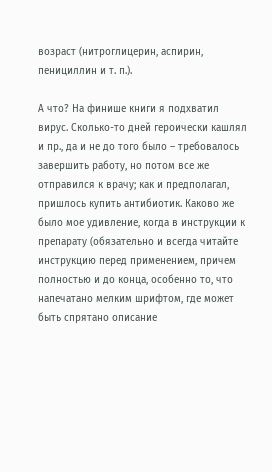возраст (нитроглицерин, аспирин, пенициллин и т. п.).

А что? На финише книги я подхватил вирус. Сколько-то дней героически кашлял и пр., да и не до того было – требовалось завершить работу, но потом все же отправился к врачу; как и предполагал, пришлось купить антибиотик. Каково же было мое удивление, когда в инструкции к препарату (обязательно и всегда читайте инструкцию перед применением, причем полностью и до конца, особенно то, что напечатано мелким шрифтом, где может быть спрятано описание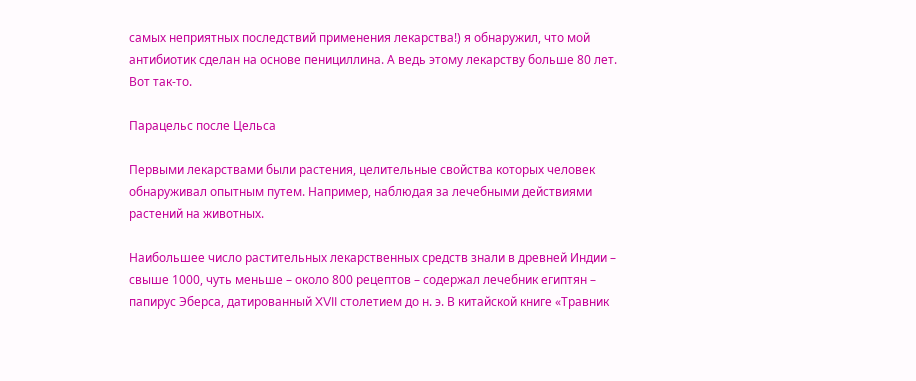самых неприятных последствий применения лекарства!) я обнаружил, что мой антибиотик сделан на основе пенициллина. А ведь этому лекарству больше 80 лет. Вот так-то.

Парацельс после Цельса

Первыми лекарствами были растения, целительные свойства которых человек обнаруживал опытным путем. Например, наблюдая за лечебными действиями растений на животных.

Наибольшее число растительных лекарственных средств знали в древней Индии – свыше 1000, чуть меньше – около 800 рецептов – содержал лечебник египтян – папирус Эберса, датированный XVII столетием до н. э. В китайской книге «Травник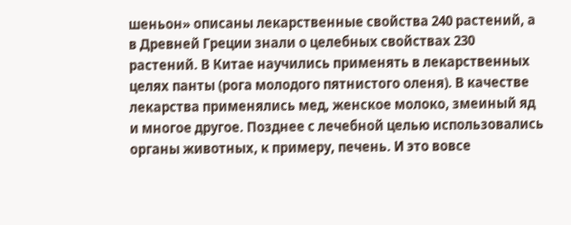шеньон» описаны лекарственные свойства 240 растений, а в Древней Греции знали о целебных свойствах 230 растений. В Китае научились применять в лекарственных целях панты (рога молодого пятнистого оленя). В качестве лекарства применялись мед, женское молоко, змеиный яд и многое другое. Позднее с лечебной целью использовались органы животных, к примеру, печень. И это вовсе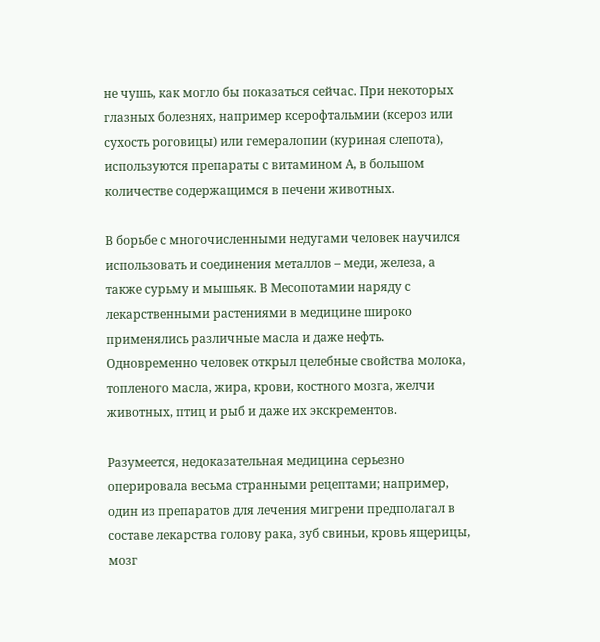не чушь, как могло бы показаться сейчас. При некоторых глазных болезнях, например ксерофтальмии (ксероз или сухость роговицы) или гемералопии (куриная слепота), используются препараты с витамином А, в большом количестве содержащимся в печени животных.

В борьбе с многочисленными недугами человек научился использовать и соединения металлов – меди, железа, а также сурьму и мышьяк. В Месопотамии наряду с лекарственными растениями в медицине широко применялись различные масла и даже нефть. Одновременно человек открыл целебные свойства молока, топленого масла, жира, крови, костного мозга, желчи животных, птиц и рыб и даже их экскрементов.

Разумеется, недоказательная медицина серьезно оперировала весьма странными рецептами; например, один из препаратов для лечения мигрени предполагал в составе лекарства голову рака, зуб свиньи, кровь ящерицы, мозг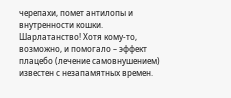черепахи, помет антилопы и внутренности кошки. Шарлатанство! Хотя кому-то, возможно, и помогало – эффект плацебо (лечение самовнушением) известен с незапамятных времен.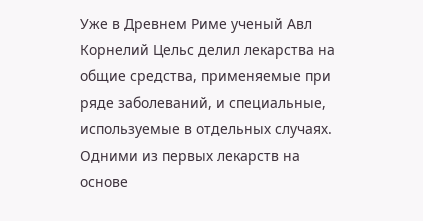Уже в Древнем Риме ученый Авл Корнелий Цельс делил лекарства на общие средства, применяемые при ряде заболеваний, и специальные, используемые в отдельных случаях. Одними из первых лекарств на основе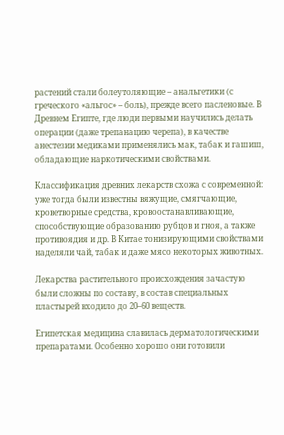растений стали болеутоляющие – анальгетики (с греческого «альгос» – боль), прежде всего пасленовые. В Древнем Египте, где люди первыми научились делать операции (даже трепанацию черепа), в качестве анестезии медиками применялись мак, табак и гашиш, обладающие наркотическими свойствами.

Классификация древних лекарств схожа с современной: уже тогда были известны вяжущие, смягчающие, кроветворные средства, кровоостанавливающие, способствующие образованию рубцов и гноя, а также противоядия и др. В Китае тонизирующими свойствами наделяли чай, табак и даже мясо некоторых животных.

Лекарства растительного происхождения зачастую были сложны по составу, в состав специальных пластырей входило до 20–60 веществ.

Египетская медицина славилась дерматологическими препаратами. Особенно хорошо они готовили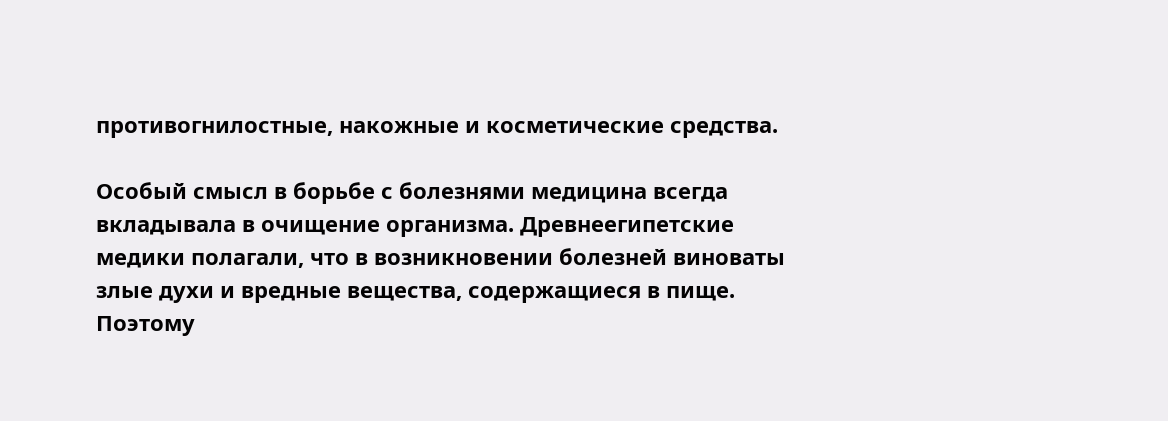противогнилостные, накожные и косметические средства.

Особый смысл в борьбе с болезнями медицина всегда вкладывала в очищение организма. Древнеегипетские медики полагали, что в возникновении болезней виноваты злые духи и вредные вещества, содержащиеся в пище. Поэтому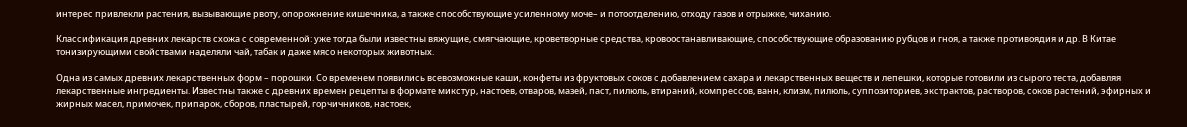интерес привлекли растения, вызывающие рвоту, опорожнение кишечника, а также способствующие усиленному моче– и потоотделению, отходу газов и отрыжке, чиханию.

Классификация древних лекарств схожа с современной: уже тогда были известны вяжущие, смягчающие, кроветворные средства, кровоостанавливающие, способствующие образованию рубцов и гноя, а также противоядия и др. В Китае тонизирующими свойствами наделяли чай, табак и даже мясо некоторых животных.

Одна из самых древних лекарственных форм – порошки. Со временем появились всевозможные каши, конфеты из фруктовых соков с добавлением сахара и лекарственных веществ и лепешки, которые готовили из сырого теста, добавляя лекарственные ингредиенты. Известны также с древних времен рецепты в формате микстур, настоев, отваров, мазей, паст, пилюль, втираний, компрессов, ванн, клизм, пилюль, суппозиториев, экстрактов, растворов, соков растений, эфирных и жирных масел, примочек, припарок, сборов, пластырей, горчичников, настоек,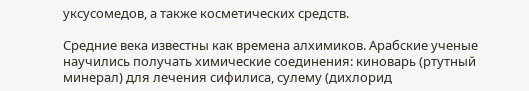уксусомедов, а также косметических средств.

Средние века известны как времена алхимиков. Арабские ученые научились получать химические соединения: киноварь (ртутный минерал) для лечения сифилиса, сулему (дихлорид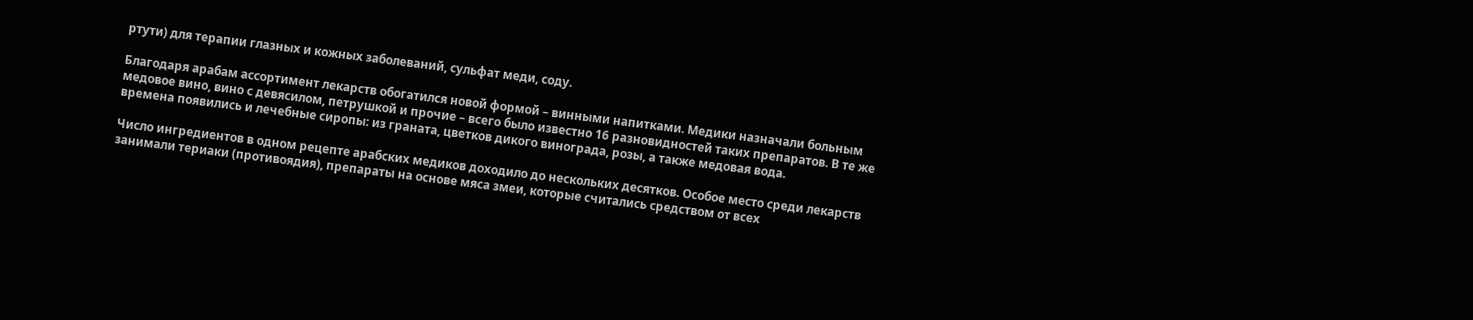ртути) для терапии глазных и кожных заболеваний, сульфат меди, соду.

Благодаря арабам ассортимент лекарств обогатился новой формой – винными напитками. Медики назначали больным медовое вино, вино с девясилом, петрушкой и прочие – всего было известно 16 разновидностей таких препаратов. В те же времена появились и лечебные сиропы: из граната, цветков дикого винограда, розы, а также медовая вода.

Число ингредиентов в одном рецепте арабских медиков доходило до нескольких десятков. Особое место среди лекарств занимали териаки (противоядия), препараты на основе мяса змеи, которые считались средством от всех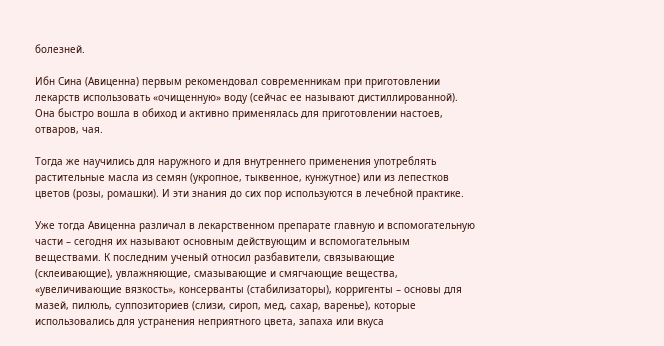болезней.

Ибн Сина (Авиценна) первым рекомендовал современникам при приготовлении лекарств использовать «очищенную» воду (сейчас ее называют дистиллированной). Она быстро вошла в обиход и активно применялась для приготовлении настоев, отваров, чая.

Тогда же научились для наружного и для внутреннего применения употреблять растительные масла из семян (укропное, тыквенное, кунжутное) или из лепестков цветов (розы, ромашки). И эти знания до сих пор используются в лечебной практике.

Уже тогда Авиценна различал в лекарственном препарате главную и вспомогательную части – сегодня их называют основным действующим и вспомогательным веществами. К последним ученый относил разбавители, связывающие (склеивающие), увлажняющие, смазывающие и смягчающие вещества, «увеличивающие вязкость», консерванты (стабилизаторы), корригенты – основы для мазей, пилюль, суппозиториев (слизи, сироп, мед, сахар, варенье), которые использовались для устранения неприятного цвета, запаха или вкуса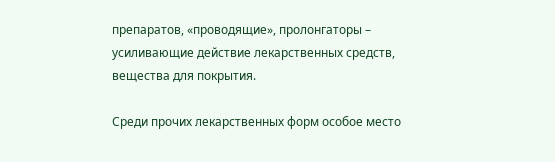препаратов, «проводящие», пролонгаторы – усиливающие действие лекарственных средств, вещества для покрытия.

Среди прочих лекарственных форм особое место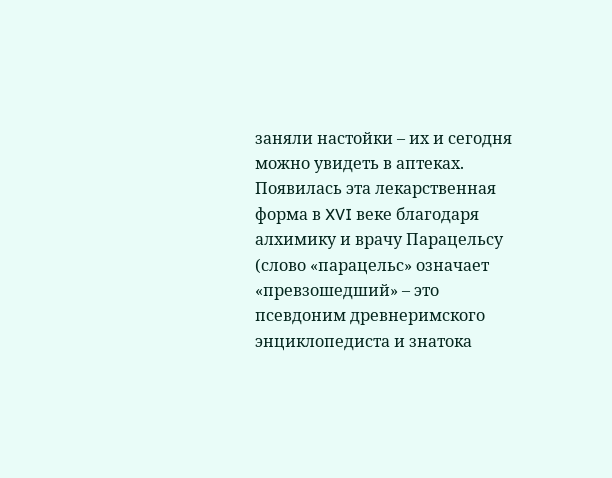заняли настойки – их и сегодня можно увидеть в аптеках. Появилась эта лекарственная форма в XVI веке благодаря алхимику и врачу Парацельсу (слово «парацельс» означает «превзошедший» – это псевдоним древнеримского энциклопедиста и знатока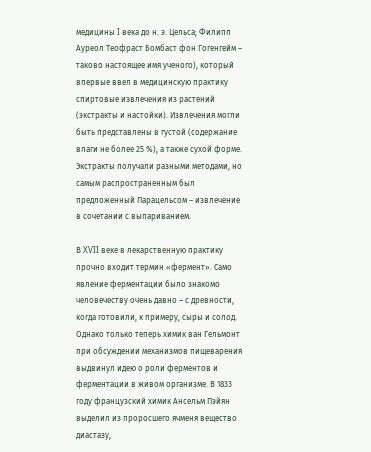медицины I века до н. э. Цельса; Филипп Ауреол Теофраст Бомбаст фон Гогенгейм – таково настоящее имя ученого), который впервые ввел в медицинскую практику спиртовые извлечения из растений (экстракты и настойки). Извлечения могли быть представлены в густой (содержание влаги не более 25 %), а также сухой форме. Экстракты получали разными методами, но самым распространенным был предложенный Парацельсом – извлечение в сочетании с выпариванием.

В XVII веке в лекарственную практику прочно входит термин «фермент». Само явление ферментации было знакомо человечеству очень давно – с древности, когда готовили, к примеру, сыры и солод. Однако только теперь химик ван Гельмонт при обсуждении механизмов пищеварения выдвинул идею о роли ферментов и ферментации в живом организме. В 1833 году французский химик Ансельм Пэйян выделил из проросшего ячменя вещество диастазу,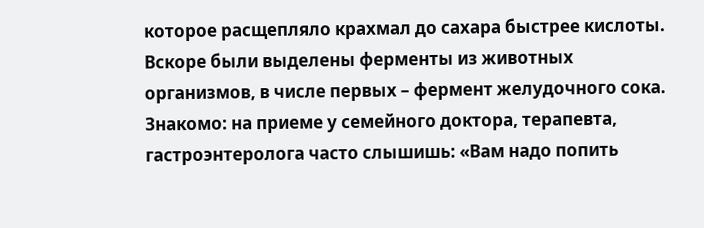которое расщепляло крахмал до сахара быстрее кислоты. Вскоре были выделены ферменты из животных организмов, в числе первых – фермент желудочного сока. Знакомо: на приеме у семейного доктора, терапевта, гастроэнтеролога часто слышишь: «Вам надо попить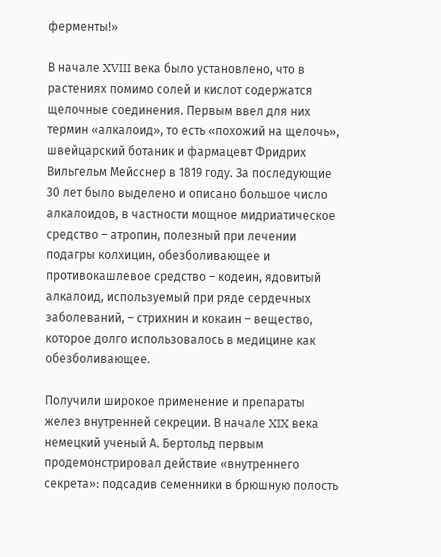ферменты!»

В начале XVIII века было установлено, что в растениях помимо солей и кислот содержатся щелочные соединения. Первым ввел для них термин «алкалоид», то есть «похожий на щелочь», швейцарский ботаник и фармацевт Фридрих Вильгельм Мейсснер в 1819 году. За последующие 30 лет было выделено и описано большое число алкалоидов, в частности мощное мидриатическое средство – атропин, полезный при лечении подагры колхицин, обезболивающее и противокашлевое средство – кодеин, ядовитый алкалоид, используемый при ряде сердечных заболеваний, – стрихнин и кокаин – вещество, которое долго использовалось в медицине как обезболивающее.

Получили широкое применение и препараты желез внутренней секреции. В начале XIX века немецкий ученый А. Бертольд первым продемонстрировал действие «внутреннего секрета»: подсадив семенники в брюшную полость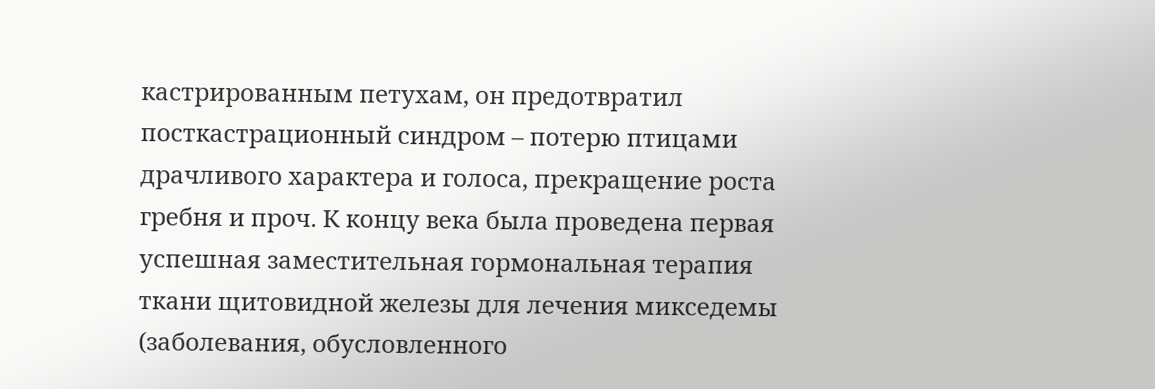кастрированным петухам, он предотвратил посткастрационный синдром – потерю птицами драчливого характера и голоса, прекращение роста гребня и проч. К концу века была проведена первая успешная заместительная гормональная терапия ткани щитовидной железы для лечения микседемы (заболевания, обусловленного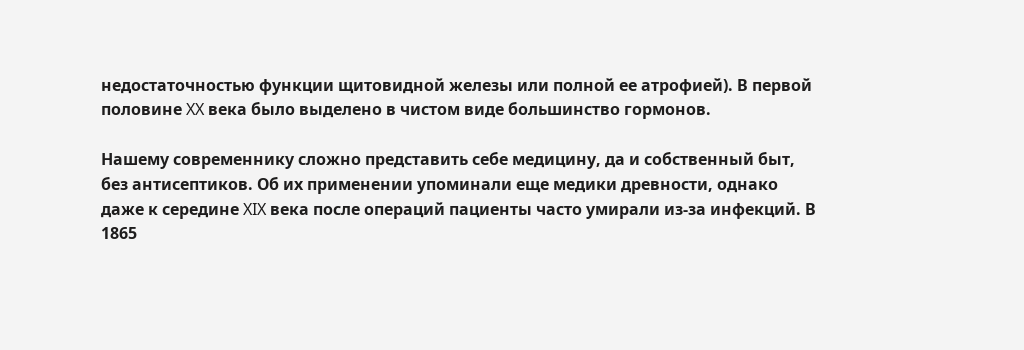недостаточностью функции щитовидной железы или полной ее атрофией). В первой половине XX века было выделено в чистом виде большинство гормонов.

Нашему современнику сложно представить себе медицину, да и собственный быт, без антисептиков. Об их применении упоминали еще медики древности, однако даже к середине XIX века после операций пациенты часто умирали из-за инфекций. В 1865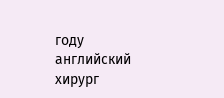году английский хирург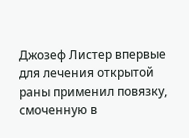Джозеф Листер впервые для лечения открытой раны применил повязку, смоченную в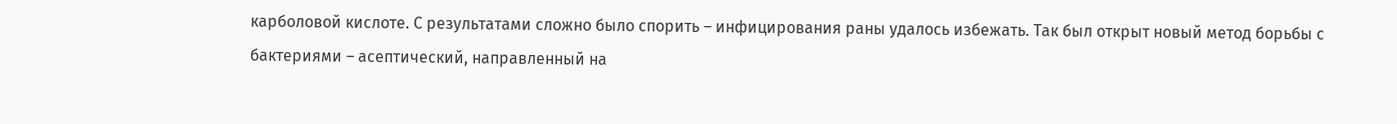карболовой кислоте. С результатами сложно было спорить – инфицирования раны удалось избежать. Так был открыт новый метод борьбы с бактериями – асептический, направленный на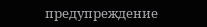предупреждение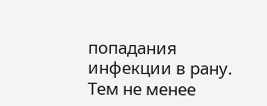попадания инфекции в рану. Тем не менее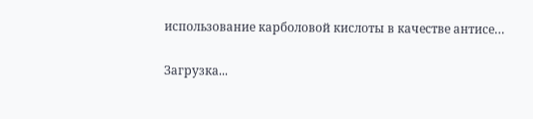использование карболовой кислоты в качестве антисе…

Загрузка...